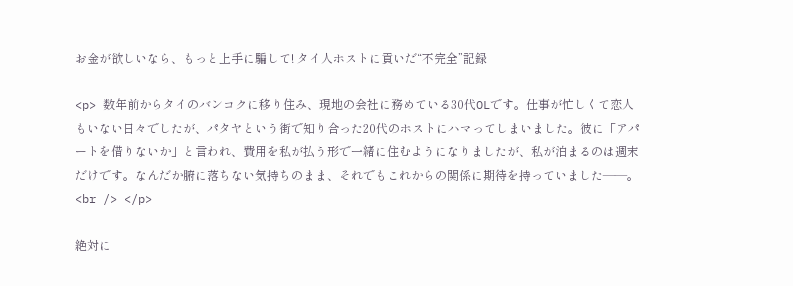お金が欲しいなら、もっと上手に騙して! タイ人ホストに貢いだ“不完全”記録

<p> 数年前からタイのバンコクに移り住み、現地の会社に務めている30代OLです。仕事が忙しくて恋人もいない日々でしたが、パタヤという街で知り合った20代のホストにハマってしまいました。彼に「アパートを借りないか」と言われ、費用を私が払う形で一緒に住むようになりましたが、私が泊まるのは週末だけです。なんだか腑に落ちない気持ちのまま、それでもこれからの関係に期待を持っていました――。<br /> </p>

絶対に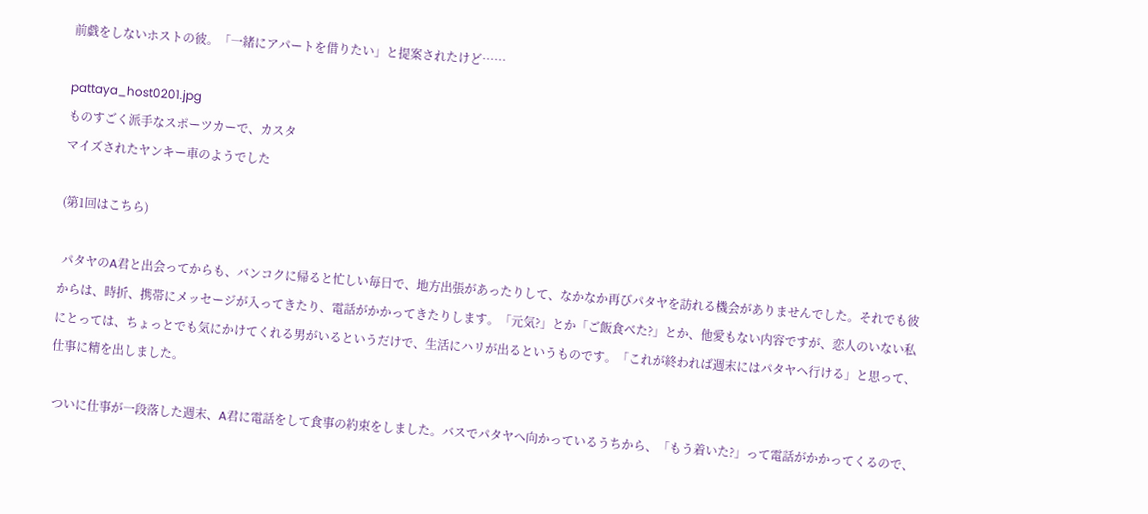前戯をしないホストの彼。「一緒にアパートを借りたい」と提案されたけど……

pattaya_host0201.jpg
ものすごく派手なスポーツカーで、カスタ
マイズされたヤンキー車のようでした

(第1回はこちら)

 パタヤのA君と出会ってからも、バンコクに帰ると忙しい毎日で、地方出張があったりして、なかなか再びパタヤを訪れる機会がありませんでした。それでも彼からは、時折、携帯にメッセージが入ってきたり、電話がかかってきたりします。「元気?」とか「ご飯食べた?」とか、他愛もない内容ですが、恋人のいない私にとっては、ちょっとでも気にかけてくれる男がいるというだけで、生活にハリが出るというものです。「これが終われば週末にはパタヤヘ行ける」と思って、仕事に精を出しました。

 ついに仕事が一段落した週末、A君に電話をして食事の約束をしました。バスでパタヤへ向かっているうちから、「もう着いた?」って電話がかかってくるので、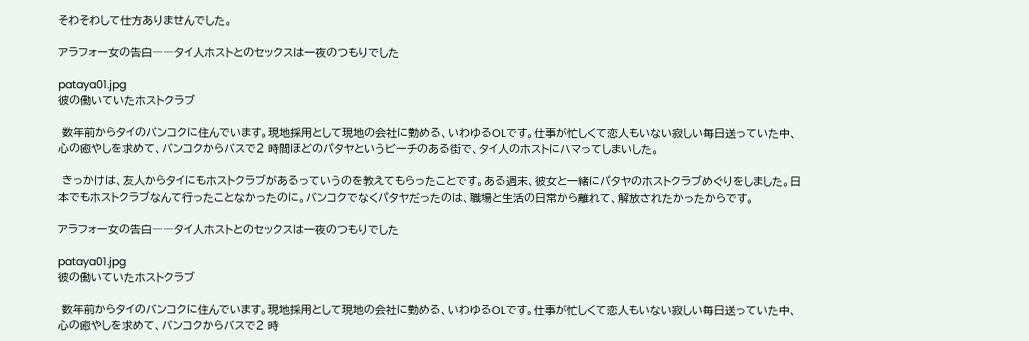そわそわして仕方ありませんでした。

アラフォー女の告白――タイ人ホストとのセックスは一夜のつもりでした

pataya01.jpg
彼の働いていたホストクラブ

 数年前からタイのバンコクに住んでいます。現地採用として現地の会社に勤める、いわゆるOLです。仕事が忙しくて恋人もいない寂しい毎日送っていた中、心の癒やしを求めて、バンコクからバスで2 時間ほどのパタヤというビーチのある街で、タイ人のホストにハマってしまいした。

 きっかけは、友人からタイにもホストクラブがあるっていうのを教えてもらったことです。ある週末、彼女と一緒にパタヤのホストクラブめぐりをしました。日本でもホストクラブなんて行ったことなかったのに。バンコクでなくパタヤだったのは、職場と生活の日常から離れて、解放されたかったからです。

アラフォー女の告白――タイ人ホストとのセックスは一夜のつもりでした

pataya01.jpg
彼の働いていたホストクラブ

 数年前からタイのバンコクに住んでいます。現地採用として現地の会社に勤める、いわゆるOLです。仕事が忙しくて恋人もいない寂しい毎日送っていた中、心の癒やしを求めて、バンコクからバスで2 時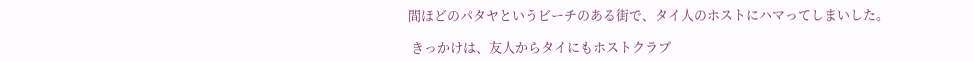間ほどのパタヤというビーチのある街で、タイ人のホストにハマってしまいした。

 きっかけは、友人からタイにもホストクラブ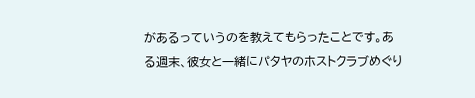があるっていうのを教えてもらったことです。ある週末、彼女と一緒にパタヤのホストクラブめぐり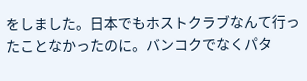をしました。日本でもホストクラブなんて行ったことなかったのに。バンコクでなくパタ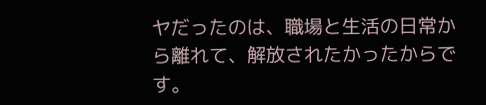ヤだったのは、職場と生活の日常から離れて、解放されたかったからです。